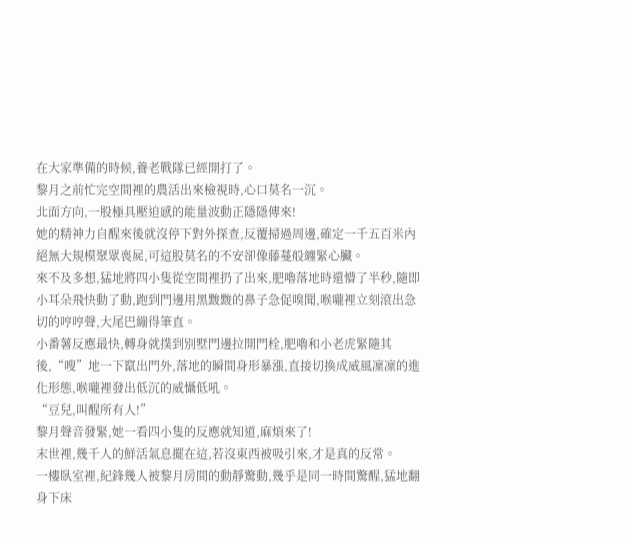在大家準備的時候,養老戰隊已經開打了。
黎月之前忙完空間裡的農活出來檢視時,心口莫名一沉。
北面方向,一股極具壓迫感的能量波動正隱隱傳來!
她的精神力自醒來後就沒停下對外探查,反覆掃過周邊,確定一千五百米內絕無大規模聚眾喪屍,可這股莫名的不安卻像藤蔓般纏緊心臟。
來不及多想,猛地將四小隻從空間裡扔了出來,肥嚕落地時還懵了半秒,隨即小耳朵飛快動了動,跑到門邊用黑黢黢的鼻子急促嗅聞,喉嚨裡立刻滾出急切的哼哼聲,大尾巴繃得筆直。
小番薯反應最快,轉身就撲到別墅門邊拉開門栓,肥嚕和小老虎緊隨其後,“嗖”地一下竄出門外,落地的瞬間身形暴漲,直接切換成威風凜凜的進化形態,喉嚨裡發出低沉的威懾低吼。
“豆兒,叫醒所有人!”
黎月聲音發緊,她一看四小隻的反應就知道,麻煩來了!
末世裡,幾千人的鮮活氣息擺在這,若沒東西被吸引來,才是真的反常。
一樓臥室裡,紀鋒幾人被黎月房間的動靜驚動,幾乎是同一時間驚醒,猛地翻身下床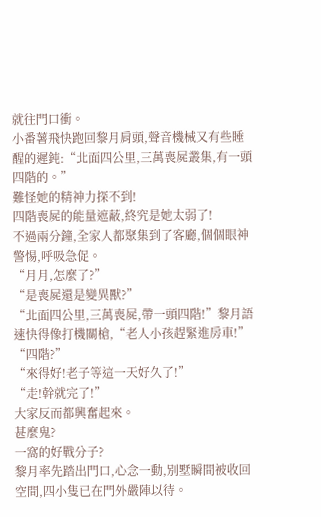就往門口衝。
小番薯飛快跑回黎月肩頭,聲音機械又有些睡醒的遲鈍:“北面四公里,三萬喪屍叢集,有一頭四階的。”
難怪她的精神力探不到!
四階喪屍的能量遮蔽,終究是她太弱了!
不過兩分鐘,全家人都聚集到了客廳,個個眼神警惕,呼吸急促。
“月月,怎麼了?”
“是喪屍還是變異獸?”
“北面四公里,三萬喪屍,帶一頭四階!”黎月語速快得像打機關槍,“老人小孩趕緊進房車!”
“四階?”
“來得好!老子等這一天好久了!”
“走!幹就完了!”
大家反而都興奮起來。
甚麼鬼?
一窩的好戰分子?
黎月率先踏出門口,心念一動,別墅瞬間被收回空間,四小隻已在門外嚴陣以待。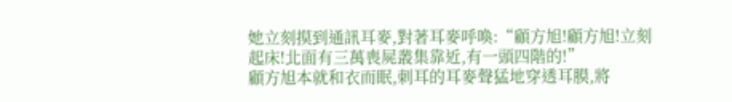她立刻摸到通訊耳麥,對著耳麥呼喚:“顧方旭!顧方旭!立刻起床!北面有三萬喪屍叢集靠近,有一頭四階的!”
顧方旭本就和衣而眠,刺耳的耳麥聲猛地穿透耳膜,將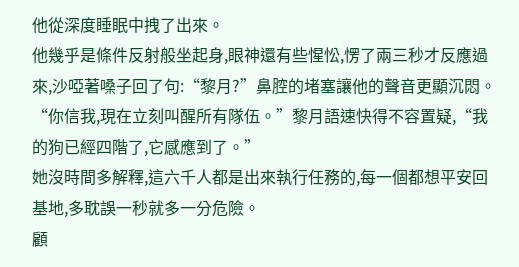他從深度睡眠中拽了出來。
他幾乎是條件反射般坐起身,眼神還有些惺忪,愣了兩三秒才反應過來,沙啞著嗓子回了句:“黎月?”鼻腔的堵塞讓他的聲音更顯沉悶。
“你信我,現在立刻叫醒所有隊伍。”黎月語速快得不容置疑,“我的狗已經四階了,它感應到了。”
她沒時間多解釋,這六千人都是出來執行任務的,每一個都想平安回基地,多耽誤一秒就多一分危險。
顧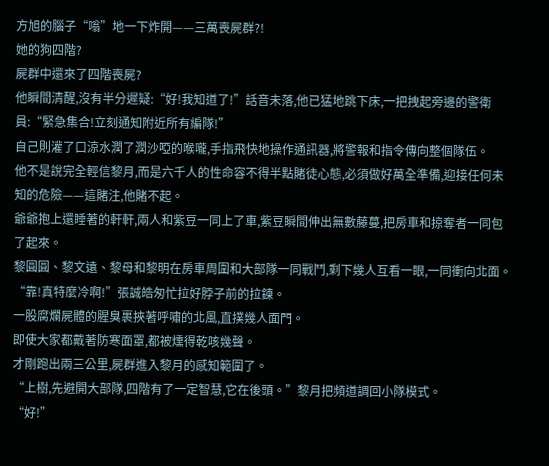方旭的腦子“嗡”地一下炸開——三萬喪屍群?!
她的狗四階?
屍群中還來了四階喪屍?
他瞬間清醒,沒有半分遲疑:“好!我知道了!”話音未落,他已猛地跳下床,一把拽起旁邊的警衛員:“緊急集合!立刻通知附近所有編隊!”
自己則灌了口涼水潤了潤沙啞的喉嚨,手指飛快地操作通訊器,將警報和指令傳向整個隊伍。
他不是說完全輕信黎月,而是六千人的性命容不得半點賭徒心態,必須做好萬全準備,迎接任何未知的危險——這賭注,他賭不起。
爺爺抱上還睡著的軒軒,兩人和紫豆一同上了車,紫豆瞬間伸出無數藤蔓,把房車和掠奪者一同包了起來。
黎圓圓、黎文遠、黎母和黎明在房車周圍和大部隊一同戰鬥,剩下幾人互看一眼,一同衝向北面。
“靠!真特麼冷啊!”張誠皓匆忙拉好脖子前的拉鍊。
一股腐爛屍體的腥臭裹挾著呼嘯的北風,直撲幾人面門。
即使大家都戴著防寒面罩,都被燻得乾咳幾聲。
才剛跑出兩三公里,屍群進入黎月的感知範圍了。
“上樹,先避開大部隊,四階有了一定智慧,它在後頭。”黎月把頻道調回小隊模式。
“好!”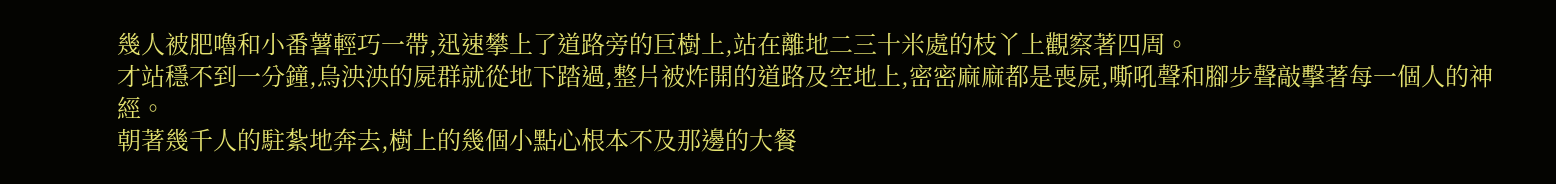幾人被肥嚕和小番薯輕巧一帶,迅速攀上了道路旁的巨樹上,站在離地二三十米處的枝丫上觀察著四周。
才站穩不到一分鐘,烏泱泱的屍群就從地下踏過,整片被炸開的道路及空地上,密密麻麻都是喪屍,嘶吼聲和腳步聲敲擊著每一個人的神經。
朝著幾千人的駐紮地奔去,樹上的幾個小點心根本不及那邊的大餐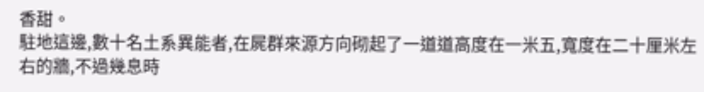香甜。
駐地這邊,數十名土系異能者,在屍群來源方向砌起了一道道高度在一米五,寬度在二十厘米左右的牆,不過幾息時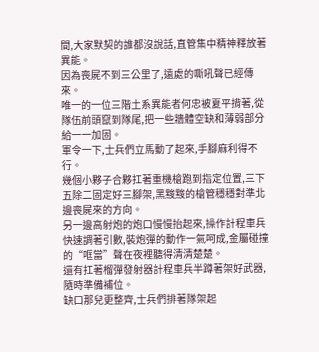間,大家默契的誰都沒說話,直管集中精神釋放著異能。
因為喪屍不到三公里了,遠處的嘶吼聲已經傳來。
唯一的一位三階土系異能者何忠被夏平揹著,從隊伍前頭竄到隊尾,把一些牆體空缺和薄弱部分給一一加固。
軍令一下,士兵們立馬動了起來,手腳麻利得不行。
幾個小夥子合夥扛著重機槍跑到指定位置,三下五除二固定好三腳架,黑黢黢的槍管穩穩對準北邊喪屍來的方向。
另一邊高射炮的炮口慢慢抬起來,操作計程車兵快速調著引數,裝炮彈的動作一氣呵成,金屬碰撞的“哐當”聲在夜裡聽得清清楚楚。
還有扛著榴彈發射器計程車兵半蹲著架好武器,隨時準備補位。
缺口那兒更整齊,士兵們排著隊架起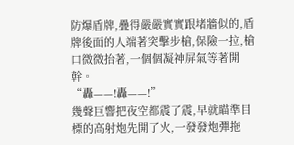防爆盾牌,疊得嚴嚴實實跟堵牆似的,盾牌後面的人端著突擊步槍,保險一拉,槍口微微抬著,一個個凝神屏氣等著開幹。
“轟——!轟——!”
幾聲巨響把夜空都震了震,早就瞄準目標的高射炮先開了火,一發發炮彈拖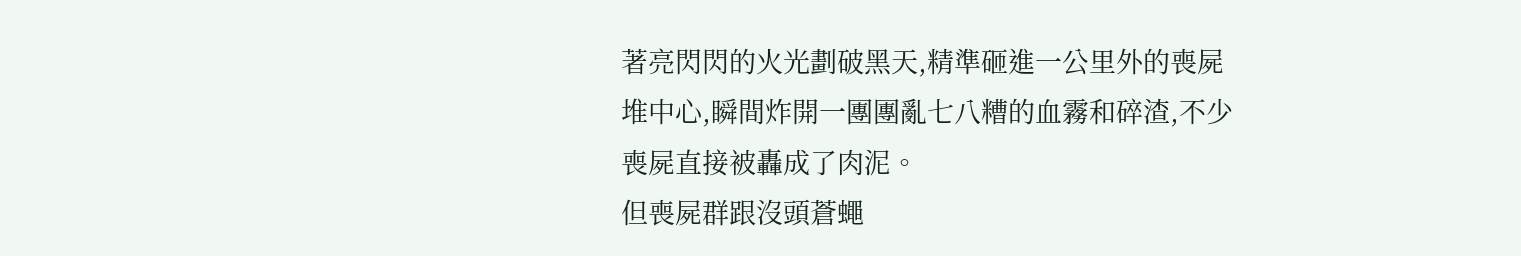著亮閃閃的火光劃破黑天,精準砸進一公里外的喪屍堆中心,瞬間炸開一團團亂七八糟的血霧和碎渣,不少喪屍直接被轟成了肉泥。
但喪屍群跟沒頭蒼蠅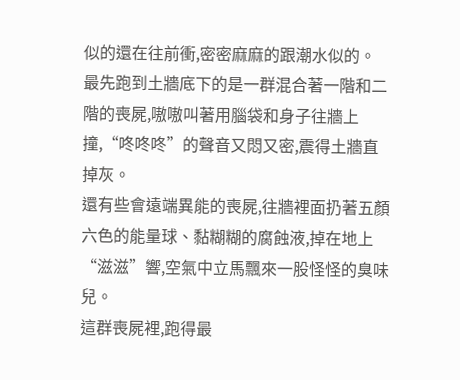似的還在往前衝,密密麻麻的跟潮水似的。
最先跑到土牆底下的是一群混合著一階和二階的喪屍,嗷嗷叫著用腦袋和身子往牆上撞,“咚咚咚”的聲音又悶又密,震得土牆直掉灰。
還有些會遠端異能的喪屍,往牆裡面扔著五顏六色的能量球、黏糊糊的腐蝕液,掉在地上“滋滋”響,空氣中立馬飄來一股怪怪的臭味兒。
這群喪屍裡,跑得最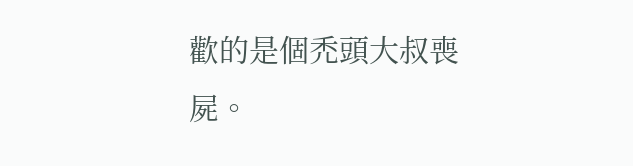歡的是個禿頭大叔喪屍。